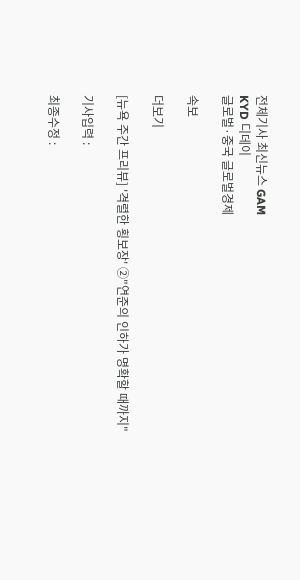전체기사 최신뉴스 GAM
KYD 디데이
글로벌·중국 글로벌경제

속보

더보기

[뉴욕 주간 프리뷰] '격렬한 횡보장' ②"연준의 인하가 명확할 때까지"

기사입력 :

최종수정 :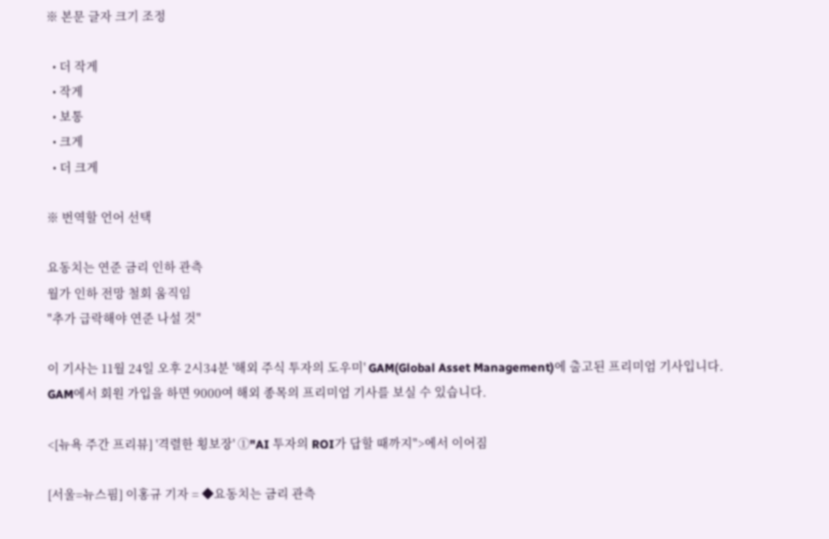※ 본문 글자 크기 조정

  • 더 작게
  • 작게
  • 보통
  • 크게
  • 더 크게

※ 번역할 언어 선택

요동치는 연준 금리 인하 관측
월가 인하 전망 철회 움직임
"추가 급락해야 연준 나설 것"

이 기사는 11월 24일 오후 2시34분 '해외 주식 투자의 도우미' GAM(Global Asset Management)에 출고된 프리미엄 기사입니다. GAM에서 회원 가입을 하면 9000여 해외 종목의 프리미엄 기사를 보실 수 있습니다.

<[뉴욕 주간 프리뷰] '격렬한 횡보장' ①"AI 투자의 ROI가 답할 때까지">에서 이어짐

[서울=뉴스핌] 이홍규 기자 = ◆요동치는 금리 관측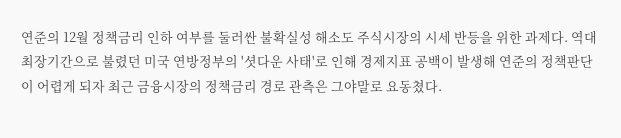연준의 12월 정책금리 인하 여부를 둘러싼 불확실성 해소도 주식시장의 시세 반등을 위한 과제다. 역대 최장기간으로 불렸던 미국 연방정부의 '셧다운 사태'로 인해 경제지표 공백이 발생해 연준의 정책판단이 어렵게 되자 최근 금융시장의 정책금리 경로 관측은 그야말로 요동쳤다.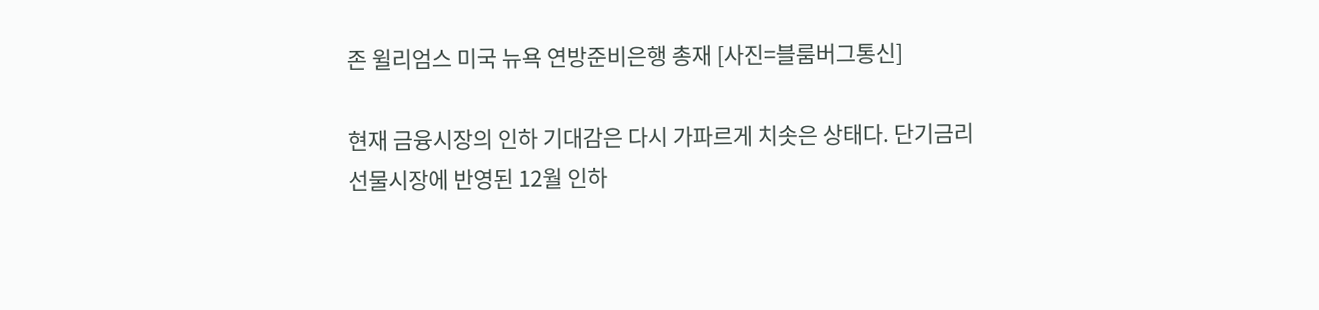존 윌리엄스 미국 뉴욕 연방준비은행 총재 [사진=블룸버그통신]

현재 금융시장의 인하 기대감은 다시 가파르게 치솟은 상태다. 단기금리 선물시장에 반영된 12월 인하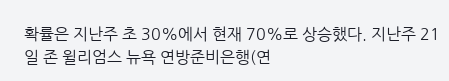확률은 지난주 초 30%에서 현재 70%로 상승했다. 지난주 21일 존 윌리엄스 뉴욕 연방준비은행(연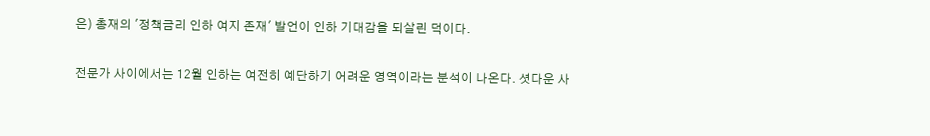은) 총재의 '정책금리 인하 여지 존재' 발언이 인하 기대감을 되살린 덕이다.

전문가 사이에서는 12월 인하는 여전히 예단하기 어려운 영역이라는 분석이 나온다. 셧다운 사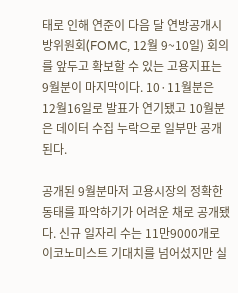태로 인해 연준이 다음 달 연방공개시방위원회(FOMC, 12월 9~10일) 회의를 앞두고 확보할 수 있는 고용지표는 9월분이 마지막이다. 10·11월분은 12월16일로 발표가 연기됐고 10월분은 데이터 수집 누락으로 일부만 공개된다.

공개된 9월분마저 고용시장의 정확한 동태를 파악하기가 어려운 채로 공개됐다. 신규 일자리 수는 11만9000개로 이코노미스트 기대치를 넘어섰지만 실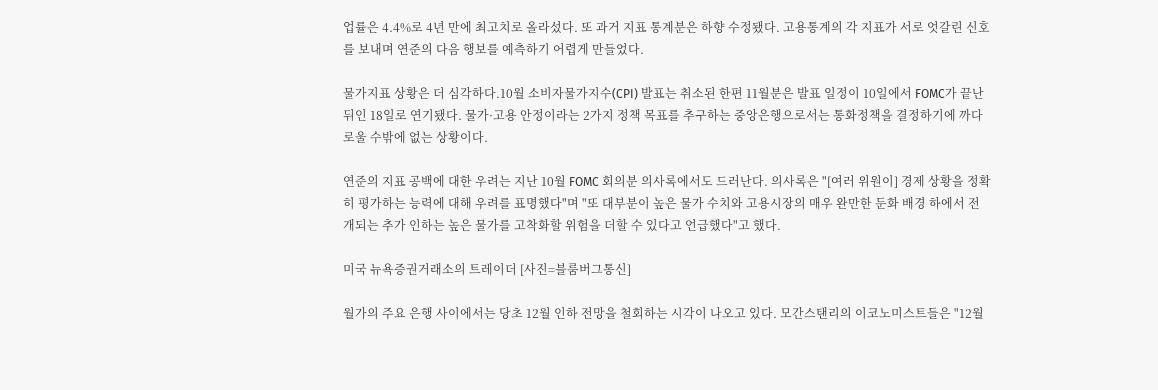업률은 4.4%로 4년 만에 최고치로 올라섰다. 또 과거 지표 통계분은 하향 수정됐다. 고용통계의 각 지표가 서로 엇갈린 신호를 보내며 연준의 다음 행보를 예측하기 어렵게 만들었다.

물가지표 상황은 더 심각하다.10월 소비자물가지수(CPI) 발표는 취소된 한편 11월분은 발표 일정이 10일에서 FOMC가 끝난 뒤인 18일로 연기됐다. 물가·고용 안정이라는 2가지 정책 목표를 추구하는 중앙은행으로서는 통화정책을 결정하기에 까다로울 수밖에 없는 상황이다.

연준의 지표 공백에 대한 우려는 지난 10월 FOMC 회의분 의사록에서도 드러난다. 의사록은 "[여러 위원이] 경제 상황을 정확히 평가하는 능력에 대해 우려를 표명했다"며 "또 대부분이 높은 물가 수치와 고용시장의 매우 완만한 둔화 배경 하에서 전개되는 추가 인하는 높은 물가를 고착화할 위험을 더할 수 있다고 언급했다"고 했다.

미국 뉴욕증권거래소의 트레이더 [사진=블룸버그통신]

월가의 주요 은행 사이에서는 당초 12월 인하 전망을 철회하는 시각이 나오고 있다. 모간스탠리의 이코노미스트들은 "12월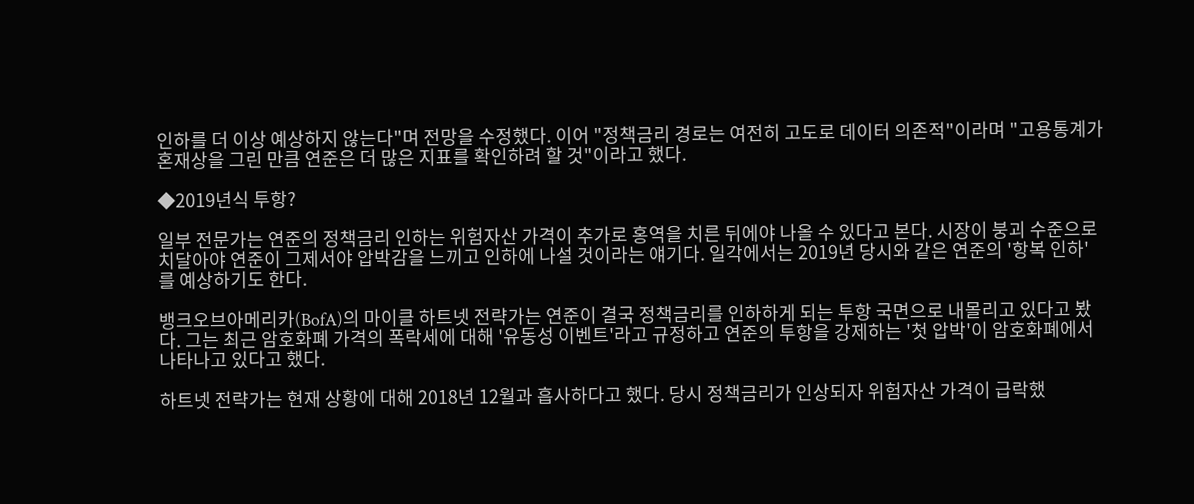인하를 더 이상 예상하지 않는다"며 전망을 수정했다. 이어 "정책금리 경로는 여전히 고도로 데이터 의존적"이라며 "고용통계가 혼재상을 그린 만큼 연준은 더 많은 지표를 확인하려 할 것"이라고 했다.

◆2019년식 투항?

일부 전문가는 연준의 정책금리 인하는 위험자산 가격이 추가로 홍역을 치른 뒤에야 나올 수 있다고 본다. 시장이 붕괴 수준으로 치달아야 연준이 그제서야 압박감을 느끼고 인하에 나설 것이라는 얘기다. 일각에서는 2019년 당시와 같은 연준의 '항복 인하'를 예상하기도 한다.

뱅크오브아메리카(BofA)의 마이클 하트넷 전략가는 연준이 결국 정책금리를 인하하게 되는 투항 국면으로 내몰리고 있다고 봤다. 그는 최근 암호화폐 가격의 폭락세에 대해 '유동성 이벤트'라고 규정하고 연준의 투항을 강제하는 '첫 압박'이 암호화폐에서 나타나고 있다고 했다.

하트넷 전략가는 현재 상황에 대해 2018년 12월과 흡사하다고 했다. 당시 정책금리가 인상되자 위험자산 가격이 급락했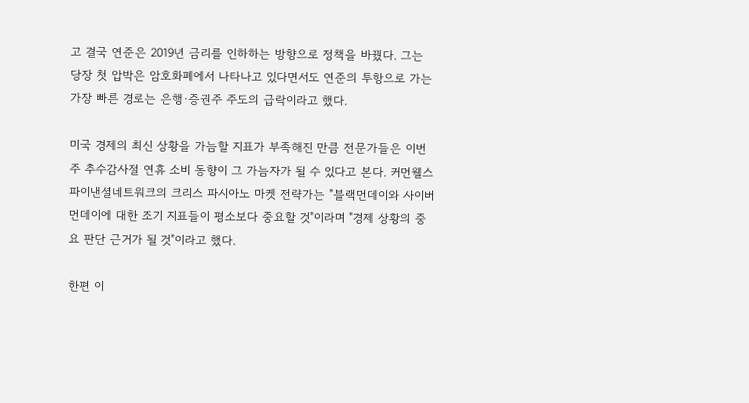고 결국 연준은 2019년 금리를 인하하는 방향으로 정책을 바꿨다. 그는 당장 첫 압박은 암호화폐에서 나타나고 있다면서도 연준의 투항으로 가는 가장 빠른 경로는 은행·증권주 주도의 급락이라고 했다.

미국 경제의 최신 상황을 가늠할 지표가 부족해진 만큼 전문가들은 이번 주 추수감사절 연휴 소비 동향이 그 가늠자가 될 수 있다고 본다. 커먼웰스파이낸셜네트워크의 크리스 파시아노 마켓 전략가는 "블랙먼데이와 사이버먼데이에 대한 조기 지표들이 평소보다 중요할 것"이라며 "경제 상황의 중요 판단 근거가 될 것"이라고 했다.

한편 이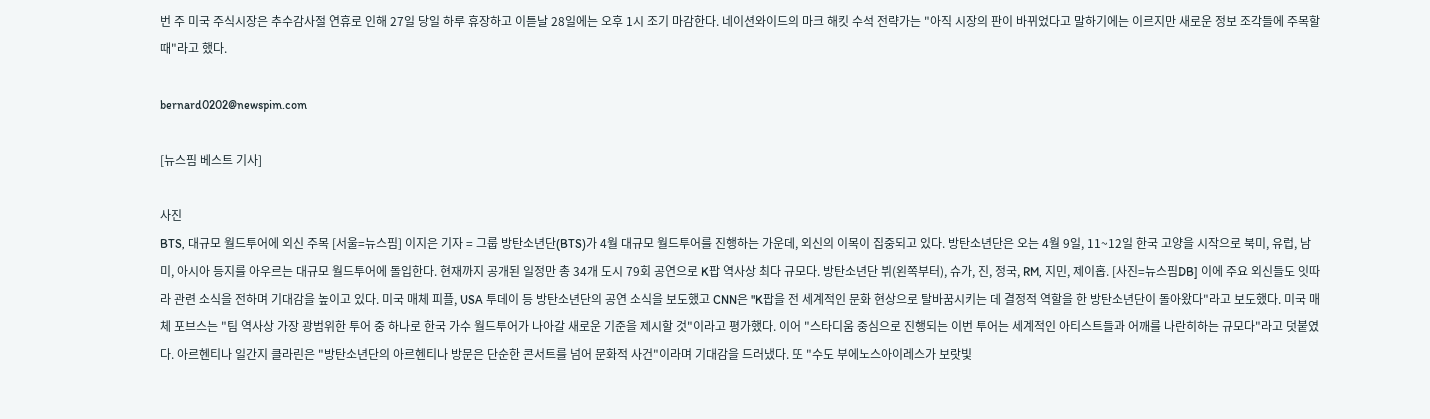번 주 미국 주식시장은 추수감사절 연휴로 인해 27일 당일 하루 휴장하고 이튿날 28일에는 오후 1시 조기 마감한다. 네이션와이드의 마크 해킷 수석 전략가는 "아직 시장의 판이 바뀌었다고 말하기에는 이르지만 새로운 정보 조각들에 주목할 때"라고 했다.

bernard0202@newspim.com

[뉴스핌 베스트 기사]

사진
BTS, 대규모 월드투어에 외신 주목 [서울=뉴스핌] 이지은 기자 = 그룹 방탄소년단(BTS)가 4월 대규모 월드투어를 진행하는 가운데, 외신의 이목이 집중되고 있다. 방탄소년단은 오는 4월 9일, 11~12일 한국 고양을 시작으로 북미, 유럽, 남미, 아시아 등지를 아우르는 대규모 월드투어에 돌입한다. 현재까지 공개된 일정만 총 34개 도시 79회 공연으로 K팝 역사상 최다 규모다. 방탄소년단 뷔(왼쪽부터), 슈가, 진, 정국, RM, 지민, 제이홉. [사진=뉴스핌DB] 이에 주요 외신들도 잇따라 관련 소식을 전하며 기대감을 높이고 있다. 미국 매체 피플, USA 투데이 등 방탄소년단의 공연 소식을 보도했고 CNN은 "K팝을 전 세계적인 문화 현상으로 탈바꿈시키는 데 결정적 역할을 한 방탄소년단이 돌아왔다"라고 보도했다. 미국 매체 포브스는 "팀 역사상 가장 광범위한 투어 중 하나로 한국 가수 월드투어가 나아갈 새로운 기준을 제시할 것"이라고 평가했다. 이어 "스타디움 중심으로 진행되는 이번 투어는 세계적인 아티스트들과 어깨를 나란히하는 규모다"라고 덧붙였다. 아르헨티나 일간지 클라린은 "방탄소년단의 아르헨티나 방문은 단순한 콘서트를 넘어 문화적 사건"이라며 기대감을 드러냈다. 또 "수도 부에노스아이레스가 보랏빛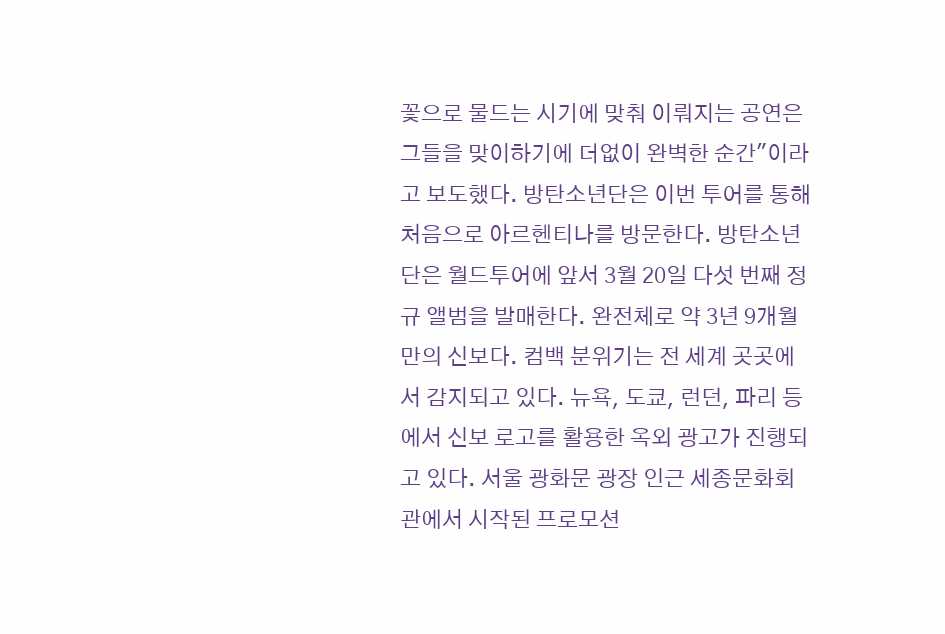꽃으로 물드는 시기에 맞춰 이뤄지는 공연은 그들을 맞이하기에 더없이 완벽한 순간"이라고 보도했다. 방탄소년단은 이번 투어를 통해 처음으로 아르헨티나를 방문한다. 방탄소년단은 월드투어에 앞서 3월 20일 다섯 번째 정규 앨범을 발매한다. 완전체로 약 3년 9개월 만의 신보다. 컴백 분위기는 전 세계 곳곳에서 감지되고 있다. 뉴욕, 도쿄, 런던, 파리 등에서 신보 로고를 활용한 옥외 광고가 진행되고 있다. 서울 광화문 광장 인근 세종문화회관에서 시작된 프로모션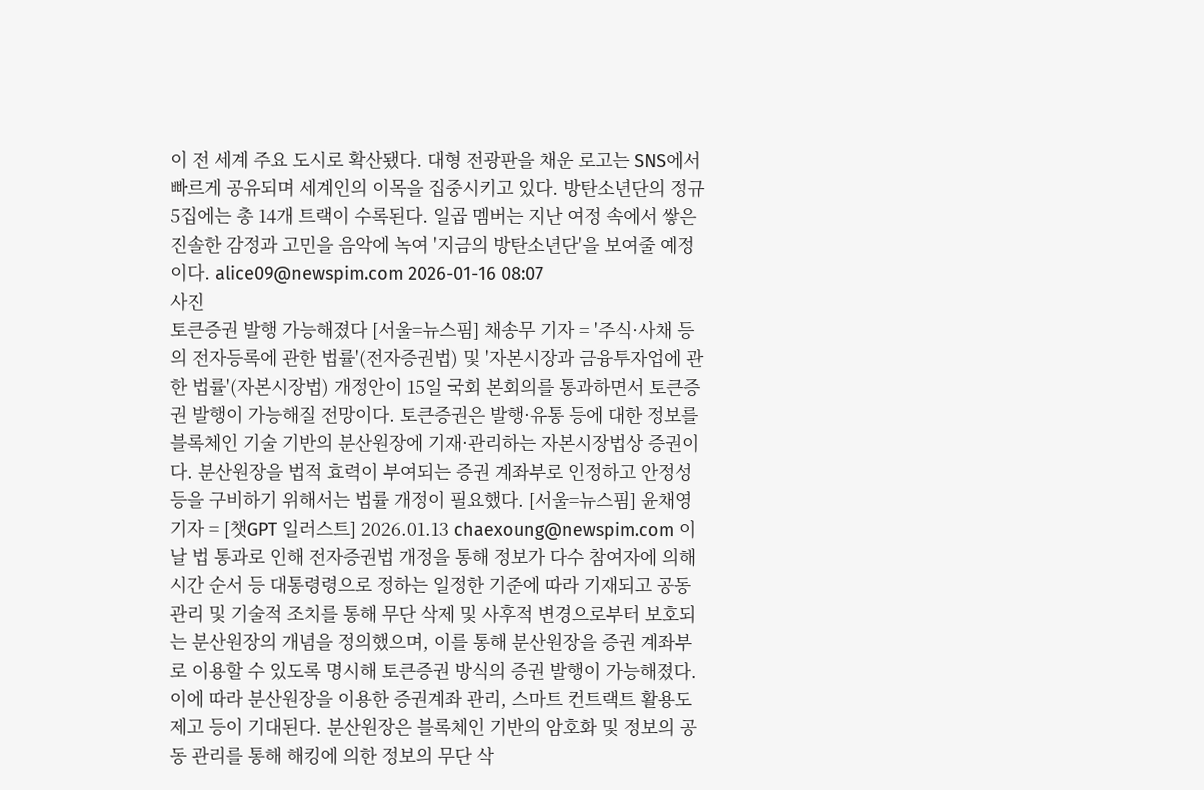이 전 세계 주요 도시로 확산됐다. 대형 전광판을 채운 로고는 SNS에서 빠르게 공유되며 세계인의 이목을 집중시키고 있다. 방탄소년단의 정규 5집에는 총 14개 트랙이 수록된다. 일곱 멤버는 지난 여정 속에서 쌓은 진솔한 감정과 고민을 음악에 녹여 '지금의 방탄소년단'을 보여줄 예정이다. alice09@newspim.com 2026-01-16 08:07
사진
토큰증권 발행 가능해졌다 [서울=뉴스핌] 채송무 기자 = '주식·사채 등의 전자등록에 관한 법률'(전자증권법) 및 '자본시장과 금융투자업에 관한 법률'(자본시장법) 개정안이 15일 국회 본회의를 통과하면서 토큰증권 발행이 가능해질 전망이다. 토큰증권은 발행·유통 등에 대한 정보를 블록체인 기술 기반의 분산원장에 기재·관리하는 자본시장법상 증권이다. 분산원장을 법적 효력이 부여되는 증권 계좌부로 인정하고 안정성 등을 구비하기 위해서는 법률 개정이 필요했다. [서울=뉴스핌] 윤채영 기자 = [챗GPT 일러스트] 2026.01.13 chaexoung@newspim.com 이날 법 통과로 인해 전자증권법 개정을 통해 정보가 다수 참여자에 의해 시간 순서 등 대통령령으로 정하는 일정한 기준에 따라 기재되고 공동 관리 및 기술적 조치를 통해 무단 삭제 및 사후적 변경으로부터 보호되는 분산원장의 개념을 정의했으며, 이를 통해 분산원장을 증권 계좌부로 이용할 수 있도록 명시해 토큰증권 방식의 증권 발행이 가능해졌다. 이에 따라 분산원장을 이용한 증권계좌 관리, 스마트 컨트랙트 활용도 제고 등이 기대된다. 분산원장은 블록체인 기반의 암호화 및 정보의 공동 관리를 통해 해킹에 의한 정보의 무단 삭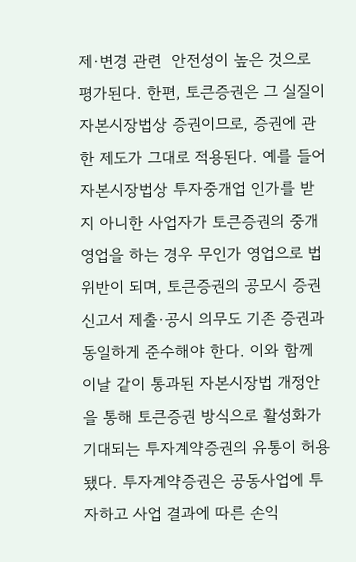제·변경 관련  안전성이 높은 것으로 평가된다. 한편, 토큰증권은 그 실질이 자본시장법상 증권이므로, 증권에 관한 제도가 그대로 적용된다. 예를 들어 자본시장법상 투자중개업 인가를 받지 아니한 사업자가 토큰증권의 중개 영업을 하는 경우 무인가 영업으로 법 위반이 되며, 토큰증권의 공모시 증권신고서 제출·공시 의무도 기존 증권과 동일하게 준수해야 한다. 이와 함께 이날 같이 통과된 자본시장법 개정안을 통해 토큰증권 방식으로 활성화가 기대되는 투자계약증권의 유통이 허용됐다. 투자계약증권은 공동사업에 투자하고 사업 결과에 따른 손익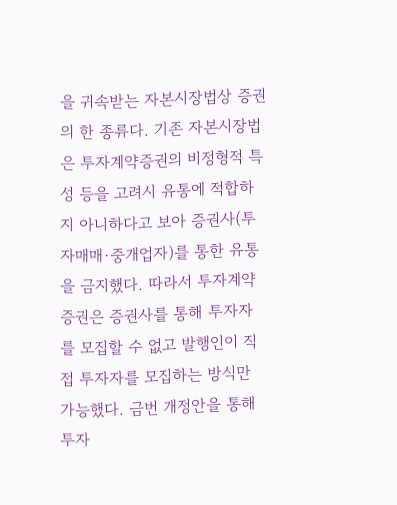을 귀속받는 자본시장법상 증권의 한 종류다. 기존 자본시장법은 투자계약증권의 비정형적 특성 등을 고려시 유통에 적합하지 아니하다고 보아 증권사(투자매매·중개업자)를 통한 유통을 금지했다. 따라서 투자계약증권은 증권사를 통해 투자자를 모집할 수 없고 발행인이 직접 투자자를 모집하는 방식만 가능했다. 금번 개정안을 통해 투자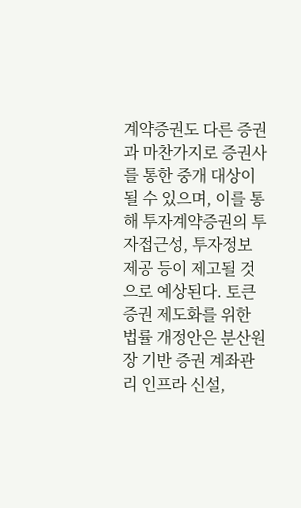계약증권도 다른 증권과 마찬가지로 증권사를 통한 중개 대상이 될 수 있으며, 이를 통해 투자계약증권의 투자접근성, 투자정보 제공 등이 제고될 것으로 예상된다. 토큰증권 제도화를 위한 법률 개정안은 분산원장 기반 증권 계좌관리 인프라 신설,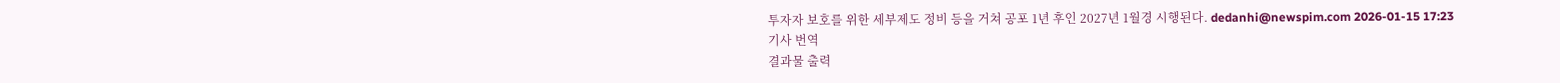투자자 보호를 위한 세부제도 정비 등을 거쳐 공포 1년 후인 2027년 1월경 시행된다. dedanhi@newspim.com 2026-01-15 17:23
기사 번역
결과물 출력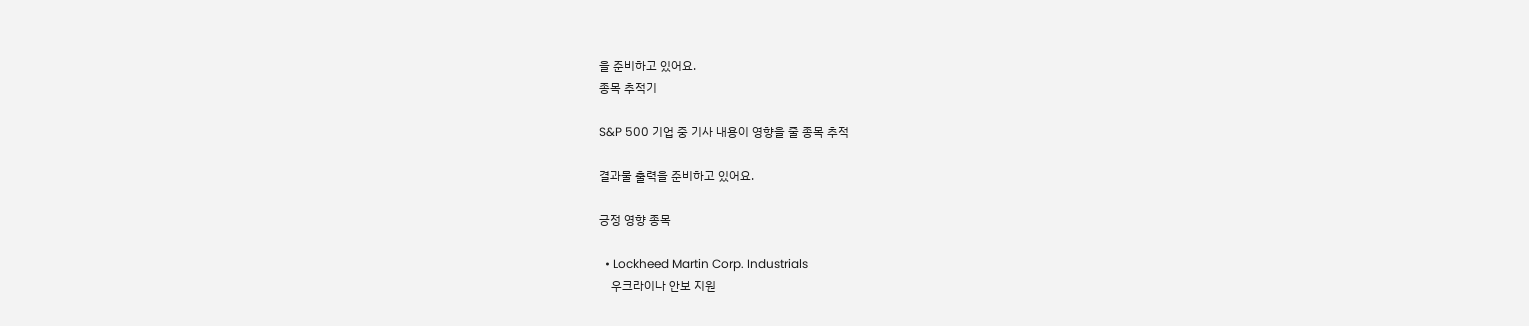을 준비하고 있어요.
종목 추적기

S&P 500 기업 중 기사 내용이 영향을 줄 종목 추적

결과물 출력을 준비하고 있어요.

긍정 영향 종목

  • Lockheed Martin Corp. Industrials
    우크라이나 안보 지원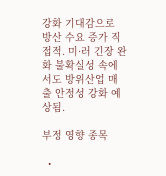강화 기대감으로 방산 수요 증가 직접적. 미·러 긴장 완화 불확실성 속에서도 방위산업 매출 안정성 강화 예상됨.

부정 영향 종목

  •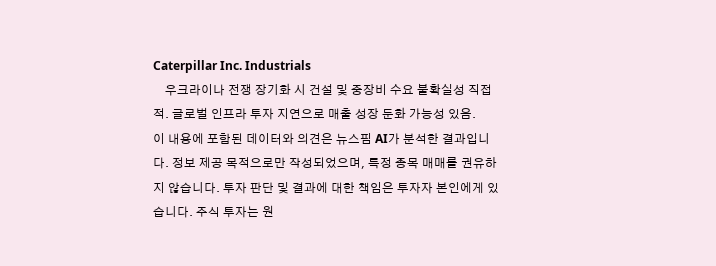Caterpillar Inc. Industrials
    우크라이나 전쟁 장기화 시 건설 및 중장비 수요 불확실성 직접적. 글로벌 인프라 투자 지연으로 매출 성장 둔화 가능성 있음.
이 내용에 포함된 데이터와 의견은 뉴스핌 AI가 분석한 결과입니다. 정보 제공 목적으로만 작성되었으며, 특정 종목 매매를 권유하지 않습니다. 투자 판단 및 결과에 대한 책임은 투자자 본인에게 있습니다. 주식 투자는 원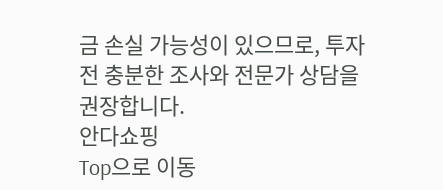금 손실 가능성이 있으므로, 투자 전 충분한 조사와 전문가 상담을 권장합니다.
안다쇼핑
Top으로 이동